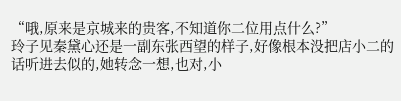“哦,原来是京城来的贵客,不知道你二位用点什么?”
玲子见秦黛心还是一副东张西望的样子,好像根本没把店小二的话听进去似的,她转念一想,也对,小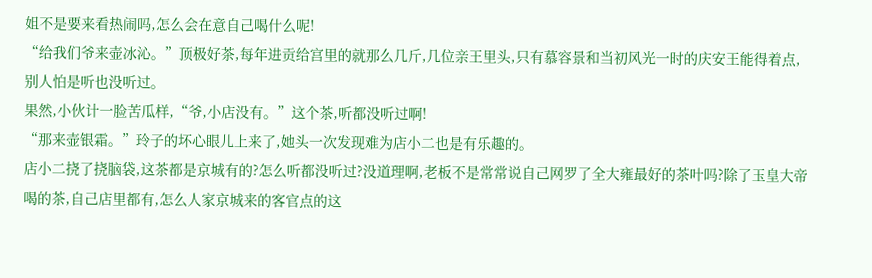姐不是要来看热闹吗,怎么会在意自己喝什么呢!
“给我们爷来壶冰沁。”顶极好茶,每年进贡给宫里的就那么几斤,几位亲王里头,只有慕容景和当初风光一时的庆安王能得着点,别人怕是听也没听过。
果然,小伙计一脸苦瓜样,“爷,小店没有。”这个茶,听都没听过啊!
“那来壶银霜。”玲子的坏心眼儿上来了,她头一次发现难为店小二也是有乐趣的。
店小二挠了挠脑袋,这茶都是京城有的?怎么听都没听过?没道理啊,老板不是常常说自己网罗了全大雍最好的茶叶吗?除了玉皇大帝喝的茶,自己店里都有,怎么人家京城来的客官点的这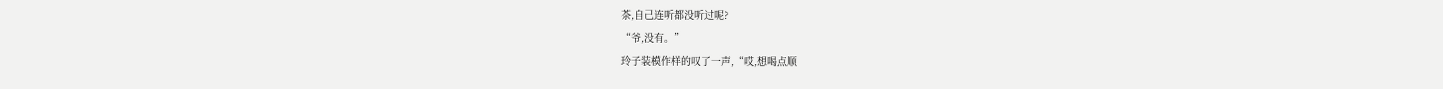茶,自己连听都没听过呢?
“爷,没有。”
玲子装模作样的叹了一声,“哎,想喝点顺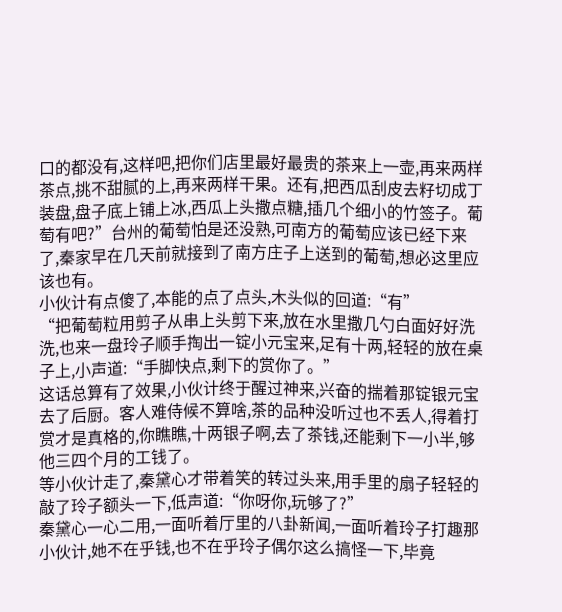口的都没有,这样吧,把你们店里最好最贵的茶来上一壶,再来两样茶点,挑不甜腻的上,再来两样干果。还有,把西瓜刮皮去籽切成丁装盘,盘子底上铺上冰,西瓜上头撒点糖,插几个细小的竹签子。葡萄有吧?”台州的葡萄怕是还没熟,可南方的葡萄应该已经下来了,秦家早在几天前就接到了南方庄子上送到的葡萄,想必这里应该也有。
小伙计有点傻了,本能的点了点头,木头似的回道:“有”
“把葡萄粒用剪子从串上头剪下来,放在水里撒几勺白面好好洗洗,也来一盘玲子顺手掏出一锭小元宝来,足有十两,轻轻的放在桌子上,小声道:“手脚快点,剩下的赏你了。”
这话总算有了效果,小伙计终于醒过神来,兴奋的揣着那锭银元宝去了后厨。客人难侍候不算啥,茶的品种没听过也不丢人,得着打赏才是真格的,你瞧瞧,十两银子啊,去了茶钱,还能剩下一小半,够他三四个月的工钱了。
等小伙计走了,秦黛心才带着笑的转过头来,用手里的扇子轻轻的敲了玲子额头一下,低声道:“你呀你,玩够了?”
秦黛心一心二用,一面听着厅里的八卦新闻,一面听着玲子打趣那小伙计,她不在乎钱,也不在乎玲子偶尔这么搞怪一下,毕竟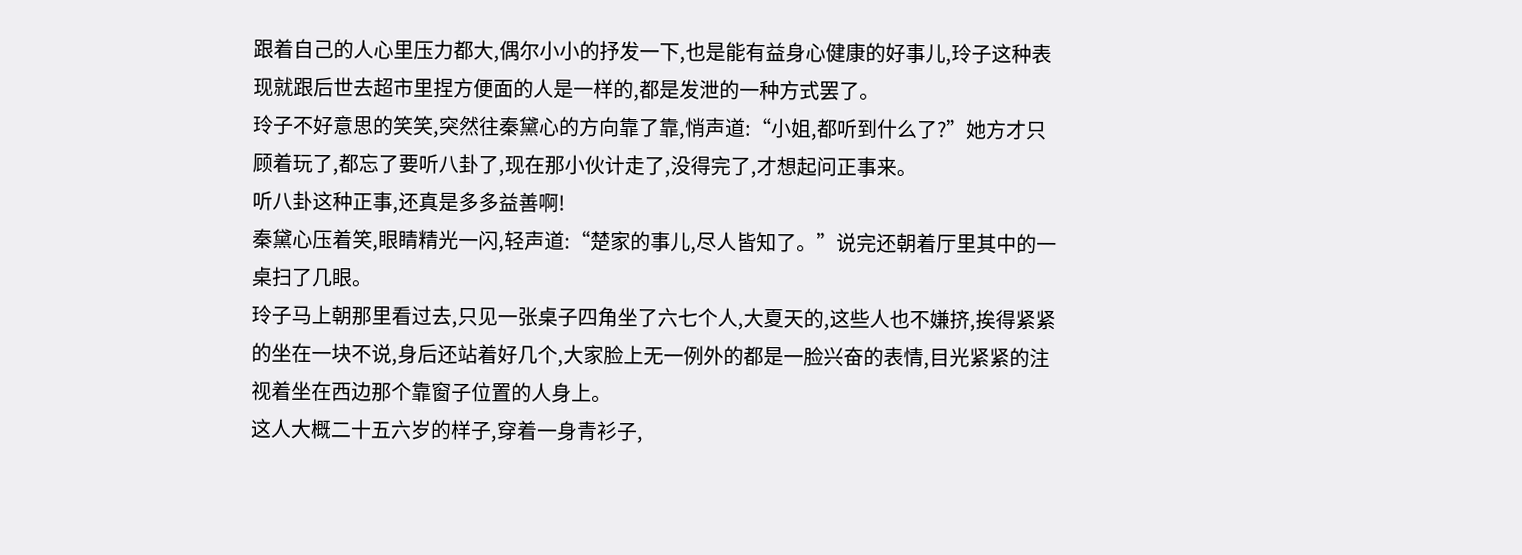跟着自己的人心里压力都大,偶尔小小的抒发一下,也是能有益身心健康的好事儿,玲子这种表现就跟后世去超市里捏方便面的人是一样的,都是发泄的一种方式罢了。
玲子不好意思的笑笑,突然往秦黛心的方向靠了靠,悄声道:“小姐,都听到什么了?”她方才只顾着玩了,都忘了要听八卦了,现在那小伙计走了,没得完了,才想起问正事来。
听八卦这种正事,还真是多多益善啊!
秦黛心压着笑,眼睛精光一闪,轻声道:“楚家的事儿,尽人皆知了。”说完还朝着厅里其中的一桌扫了几眼。
玲子马上朝那里看过去,只见一张桌子四角坐了六七个人,大夏天的,这些人也不嫌挤,挨得紧紧的坐在一块不说,身后还站着好几个,大家脸上无一例外的都是一脸兴奋的表情,目光紧紧的注视着坐在西边那个靠窗子位置的人身上。
这人大概二十五六岁的样子,穿着一身青衫子,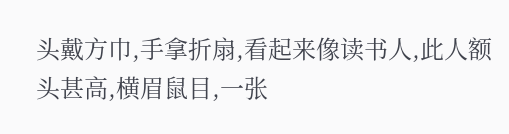头戴方巾,手拿折扇,看起来像读书人,此人额头甚高,横眉鼠目,一张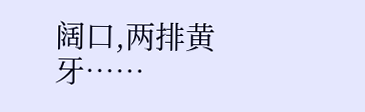阔口,两排黄牙……